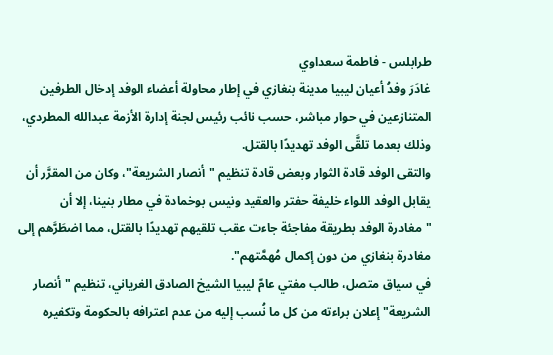طرابلس - فاطمة سعداوي
غادَرَ وفدُ أعيان ليبيا مدينة بنغازي في إطار محاولة أعضاء الوفد إدخال الطرفين المتنازعين في حوار مباشر، حسب نائب رئيس لجنة إدارة الأزمة عبدالله المطردي، وذلك بعدما تلقَّى الوفد تهديدًا بالقتل.
والتقى الوفد قادة الثوار وبعض قادة تنظيم "أنصار الشريعة"، وكان من المقرَّر أن يقابل الوفد اللواء خليفة حفتر والعقيد ونيس بوخمادة في مطار بنينا، إلا أن "مغادرة الوفد بطريقة مفاجئة جاءت عقب تلقيهم تهديدًا بالقتل، مما اضطَرَّهم إلى مغادرة بنغازي من دون إكمال مُهمَّتهم".
في سياق متصل، طالب مفتي عامّ ليبيا الشيخ الصادق الغرياني، تنظيم "أنصار الشريعة" إعلان براءته من كل ما نُسب إليه من عدم اعترافه بالحكومة وتكفيره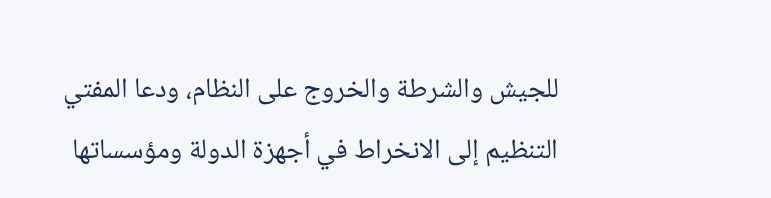للجيش والشرطة والخروج على النظام، ودعا المفتي التنظيم إلى الانخراط في أجهزة الدولة ومؤسساتها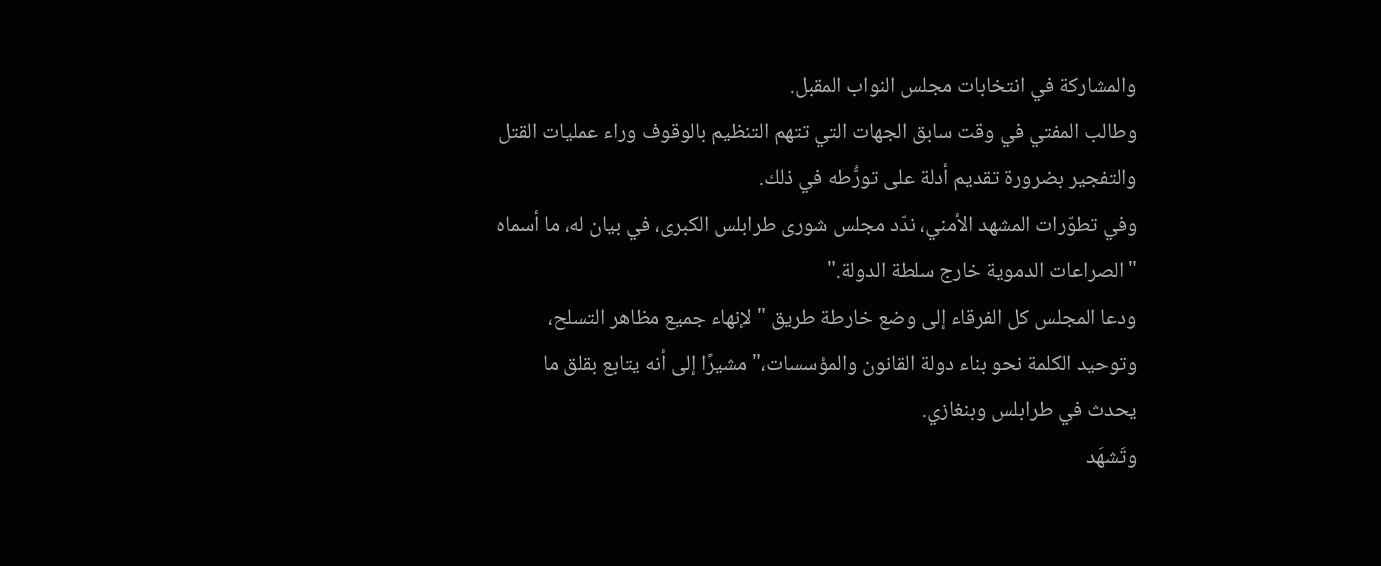والمشاركة في انتخابات مجلس النواب المقبل.
وطالب المفتي في وقت سابق الجهات التي تتهم التنظيم بالوقوف وراء عمليات القتل والتفجير بضرورة تقديم أدلة على تورُّطه في ذلك.
وفي تطوّرات المشهد الأمني، ندّد مجلس شورى طرابلس الكبرى، في بيان له، ما أسماه "الصراعات الدموية خارج سلطة الدولة."
ودعا المجلس كل الفرقاء إلى وضع خارطة طريق "لإنهاء جميع مظاهر التسلح، وتوحيد الكلمة نحو بناء دولة القانون والمؤسسات،" مشيرًا إلى أنه يتابع بقلق ما يحدث في طرابلس وبنغازي.
وتَشهَد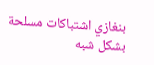بنغازي اشتباكات مسلحة بشكل شبه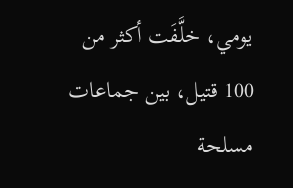يومي، خلَّفَت أكثر من 100 قتيل، بين جماعات مسلحة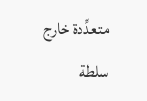متعدِّدة خارج سلطة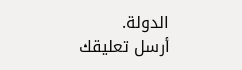الدولة.
أرسل تعليقك